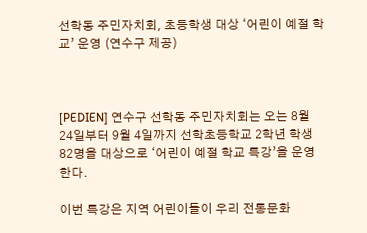선학동 주민자치회, 초등학생 대상 ‘어린이 예절 학교’ 운영 (연수구 제공)



[PEDIEN] 연수구 선학동 주민자치회는 오는 8월 24일부터 9월 4일까지 선학초등학교 2학년 학생 82명을 대상으로 ‘어린이 예절 학교 특강’을 운영한다.

이번 특강은 지역 어린이들이 우리 전통문화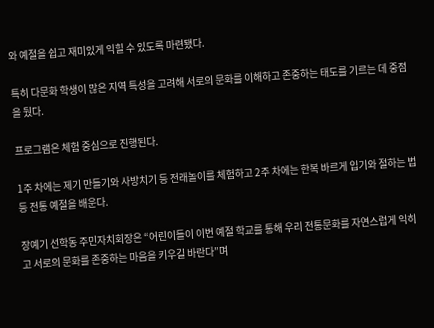와 예절을 쉽고 재미있게 익힐 수 있도록 마련됐다.

특히 다문화 학생이 많은 지역 특성을 고려해 서로의 문화를 이해하고 존중하는 태도를 기르는 데 중점을 뒀다.

프로그램은 체험 중심으로 진행된다.

1주 차에는 제기 만들기와 사방치기 등 전래놀이를 체험하고 2주 차에는 한복 바르게 입기와 절하는 법 등 전통 예절을 배운다.

장예기 선학동 주민자치회장은 “어린이들이 이번 예절 학교를 통해 우리 전통문화를 자연스럽게 익히고 서로의 문화를 존중하는 마음을 키우길 바란다”며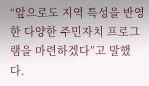“앞으로도 지역 특성을 반영한 다양한 주민자치 프로그램을 마련하겠다”고 말했다.